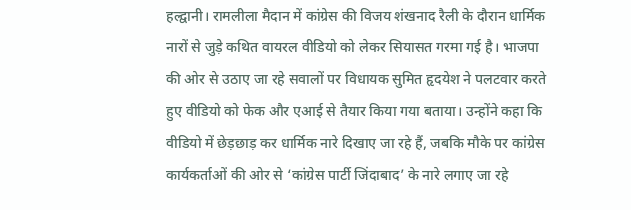हल्द्वानी। रामलीला मैदान में कांग्रेस की विजय शंखनाद रैली के दौरान धार्मिक नारों से जुड़े कथित वायरल वीडियो को लेकर सियासत गरमा गई है। भाजपा की ओर से उठाए जा रहे सवालों पर विधायक सुमित हृदयेश ने पलटवार करते हुए वीडियो को फेक और एआई से तैयार किया गया बताया। उन्होंने कहा कि वीडियो में छेड़छाड़ कर धार्मिक नारे दिखाए जा रहे हैं, जबकि मौके पर कांग्रेस कार्यकर्ताओं की ओर से ‘कांग्रेस पार्टी जिंदाबाद’ के नारे लगाए जा रहे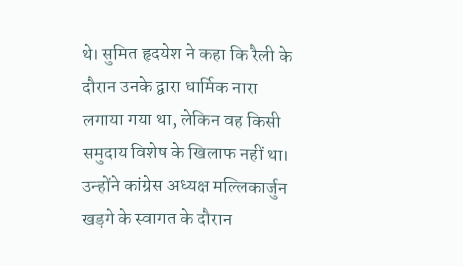थे। सुमित हृदयेश ने कहा कि रैली के दौरान उनके द्वारा धार्मिक नारा लगाया गया था, लेकिन वह किसी समुदाय विशेष के खिलाफ नहीं था। उन्होंने कांग्रेस अध्यक्ष मल्लिकार्जुन खड़गे के स्वागत के दौरान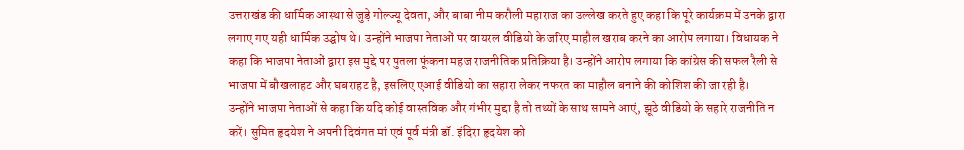उत्तराखंड की धार्मिक आस्था से जुड़े गोल्ज्यू देवता, और बाबा नीम करौली महाराज का उल्लेख करते हुए कहा कि पूरे कार्यक्रम में उनके द्वारा लगाए गए यही धार्मिक उद्घोष थे। उन्होंने भाजपा नेताओं पर वायरल वीडियो के जरिए माहौल खराब करने का आरोप लगाया। विधायक ने कहा कि भाजपा नेताओं द्वारा इस मुद्दे पर पुतला फूंकना महज राजनीतिक प्रतिक्रिया है। उन्होंने आरोप लगाया कि कांग्रेस की सफल रैली से भाजपा में बौखलाहट और घबराहट है, इसलिए एआई वीडियो का सहारा लेकर नफरत का माहौल बनाने की कोशिश की जा रही है।
उन्होंने भाजपा नेताओं से कहा कि यदि कोई वास्तविक और गंभीर मुद्दा है तो तथ्यों के साथ सामने आएं, झूठे वीडियो के सहारे राजनीति न करें। सुमित हृदयेश ने अपनी दिवंगत मां एवं पूर्व मंत्री डॉ. इंदिरा हृदयेश को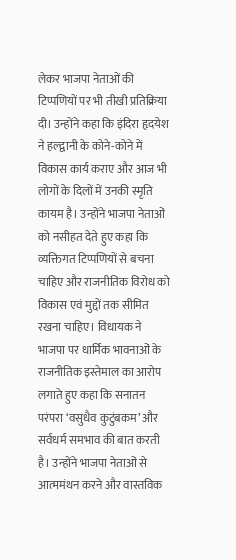लेकर भाजपा नेताओं की टिप्पणियों पर भी तीखी प्रतिक्रिया दी। उन्होंने कहा कि इंदिरा हृदयेश ने हल्द्वानी के कोने-कोने में विकास कार्य कराए और आज भी लोगों के दिलों में उनकी स्मृति कायम है। उन्होंने भाजपा नेताओं को नसीहत देते हुए कहा कि व्यक्तिगत टिप्पणियों से बचना चाहिए और राजनीतिक विरोध को विकास एवं मुद्दों तक सीमित रखना चाहिए। विधायक ने भाजपा पर धार्मिक भावनाओं के राजनीतिक इस्तेमाल का आरोप लगाते हुए कहा कि सनातन परंपरा ‘वसुधैव कुटुंबकम’ और सर्वधर्म समभाव की बात करती है। उन्होंने भाजपा नेताओं से आत्ममंथन करने और वास्तविक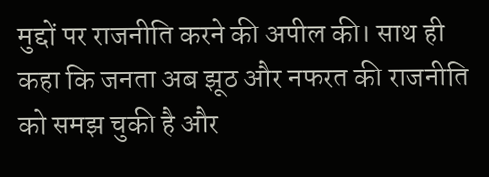मुद्दों पर राजनीति करने की अपील की। साथ ही कहा कि जनता अब झूठ और नफरत की राजनीति को समझ चुकी है और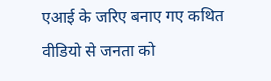एआई के जरिए बनाए गए कथित वीडियो से जनता को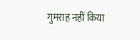गुमराह नहीं किया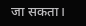जा सकता।